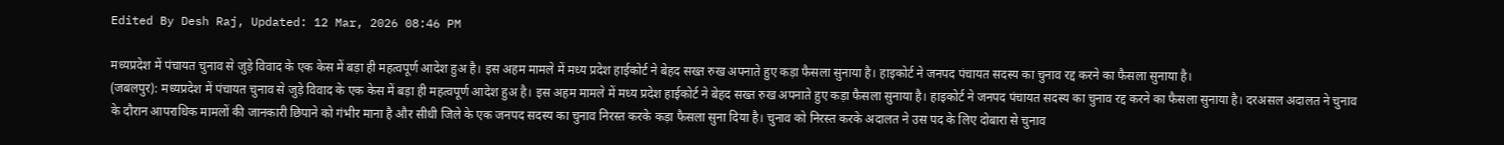Edited By Desh Raj, Updated: 12 Mar, 2026 08:46 PM

मध्यप्रदेश में पंचायत चुनाव से जुड़े विवाद के एक केस में बड़ा ही महत्वपूर्ण आदेश हुअ है। इस अहम मामले में मध्य प्रदेश हाईकोर्ट ने बेहद सख्त रुख अपनाते हुए कड़ा फैसला सुनाया है। हाइकोर्ट ने जनपद पंचायत सदस्य का चुनाव रद्द करने का फैसला सुनाया है।
(जबलपुर): मध्यप्रदेश में पंचायत चुनाव से जुड़े विवाद के एक केस में बड़ा ही महत्वपूर्ण आदेश हुअ है। इस अहम मामले में मध्य प्रदेश हाईकोर्ट ने बेहद सख्त रुख अपनाते हुए कड़ा फैसला सुनाया है। हाइकोर्ट ने जनपद पंचायत सदस्य का चुनाव रद्द करने का फैसला सुनाया है। दरअसल अदालत ने चुनाव के दौरान आपराधिक मामलों की जानकारी छिपाने को गंभीर माना है और सीधी जिले के एक जनपद सदस्य का चुनाव निरस्त करके कड़ा फैसला सुना दिया है। चुनाव को निरस्त करके अदालत ने उस पद के लिए दोबारा से चुनाव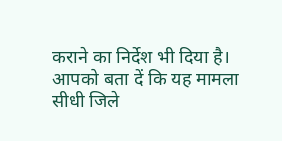कराने का निर्देश भी दिया है। आपको बता दें कि यह मामला सीधी जिले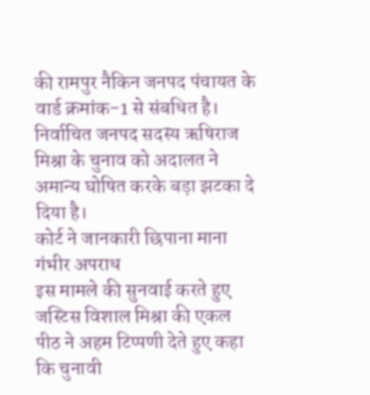की रामपुर नैकिन जनपद पंचायत के वार्ड क्रमांक-1 से संबधित है। निर्वाचित जनपद सदस्य ऋषिराज मिश्रा के चुनाव को अदालत ने अमान्य घोषित करके बड़ा झटका दे दिया है।
कोर्ट ने जानकारी छिपाना माना गंभीर अपराध
इस मामले की सुनवाई करते हुए जस्टिस विशाल मिश्रा की एकल पीठ ने अहम टिप्पणी देते हुए कहा कि चुनावी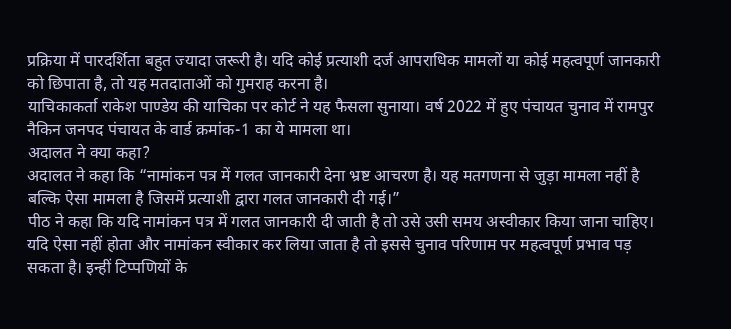प्रक्रिया में पारदर्शिता बहुत ज्यादा जरूरी है। यदि कोई प्रत्याशी दर्ज आपराधिक मामलों या कोई महत्वपूर्ण जानकारी को छिपाता है, तो यह मतदाताओं को गुमराह करना है।
याचिकाकर्ता राकेश पाण्डेय की याचिका पर कोर्ट ने यह फैसला सुनाया। वर्ष 2022 में हुए पंचायत चुनाव में रामपुर नैकिन जनपद पंचायत के वार्ड क्रमांक-1 का ये मामला था।
अदालत ने क्या कहा?
अदालत ने कहा कि “नामांकन पत्र में गलत जानकारी देना भ्रष्ट आचरण है। यह मतगणना से जुड़ा मामला नहीं है बल्कि ऐसा मामला है जिसमें प्रत्याशी द्वारा गलत जानकारी दी गई।”
पीठ ने कहा कि यदि नामांकन पत्र में गलत जानकारी दी जाती है तो उसे उसी समय अस्वीकार किया जाना चाहिए। यदि ऐसा नहीं होता और नामांकन स्वीकार कर लिया जाता है तो इससे चुनाव परिणाम पर महत्वपूर्ण प्रभाव पड़ सकता है। इन्हीं टिप्पणियों के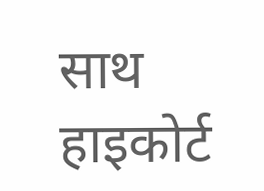साथ हाइकोर्ट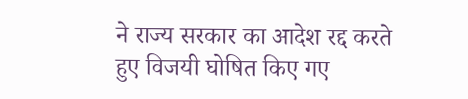ने राज्य सरकार का आदेश रद्द करते हुए विजयी घोषित किए गए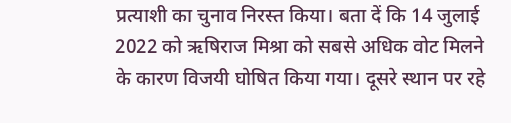प्रत्याशी का चुनाव निरस्त किया। बता दें कि 14 जुलाई 2022 को ऋषिराज मिश्रा को सबसे अधिक वोट मिलने के कारण विजयी घोषित किया गया। दूसरे स्थान पर रहे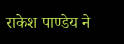राकेश पाण्डेय ने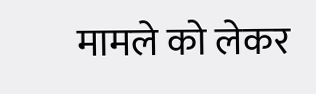मामले को लेकर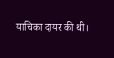याचिका दायर की थी।